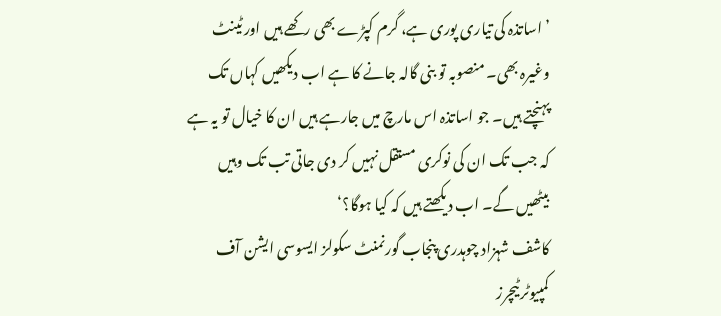’اساتذہ کی تیاری پوری ہے، گرم کپڑے بھی رکھے ہیں اور ٹینٹ وغیرہ بھی۔ منصوبہ تو بنی گالہ جانے کا ہے اب دیکھیں کہاں تک پہنچتے ہیں۔ جو اساتذہ اس مارچ میں جارہے ہیں ان کا خیال تو یہ ہے کہ جب تک ان کی نوکری مستقل نہیں کر دی جاتی تب تک وہیں بیٹھیں گے۔ اب دیکھتے ہیں کہ کیا ہوگا؟‘
کاشف شہزاد چوہدری پنجاب گورنمنٹ سکولز ایسوسی ایشن آف کمپیوٹر ٹیچرز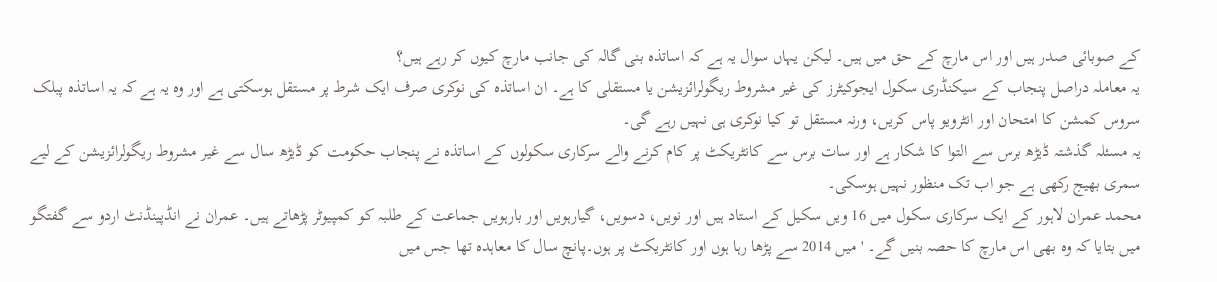کے صوبائی صدر ہیں اور اس مارچ کے حق میں ہیں۔ لیکن یہاں سوال یہ ہے کہ اساتذہ بنی گالہ کی جانب مارچ کیوں کر رہے ہیں؟
یہ معاملہ دراصل پنجاب کے سیکنڈری سکول ایجوکیٹرز کی غیر مشروط ریگولرائزیشن یا مستقلی کا ہے۔ ان اساتذہ کی نوکری صرف ایک شرط پر مستقل ہوسکتی ہے اور وہ یہ ہے کہ یہ اساتذہ پبلک سروس کمشن کا امتحان اور انٹرویو پاس کریں، ورنہ مستقل تو کیا نوکری ہی نہیں رہے گی۔
یہ مسئلہ گذشتہ ڈیڑھ برس سے التوا کا شکار ہے اور سات برس سے کانٹریکٹ پر کام کرنے والے سرکاری سکولوں کے اساتذہ نے پنجاب حکومت کو ڈیڑھ سال سے غیر مشروط ریگولرائزیشن کے لیے سمری بھیج رکھی ہے جو اب تک منظور نہیں ہوسکی۔
محمد عمران لاہور کے ایک سرکاری سکول میں 16 ویں سکیل کے استاد ہیں اور نویں، دسویں، گیارہویں اور بارہویں جماعت کے طلبہ کو کمپیوٹر پڑھاتے ہیں۔ عمران نے انڈپینڈنٹ اردو سے گفتگو میں بتایا کہ وہ بھی اس مارچ کا حصہ بنیں گے۔ 'میں 2014 سے پڑھا رہا ہوں اور کانٹریکٹ پر ہوں۔پانچ سال کا معاہدہ تھا جس میں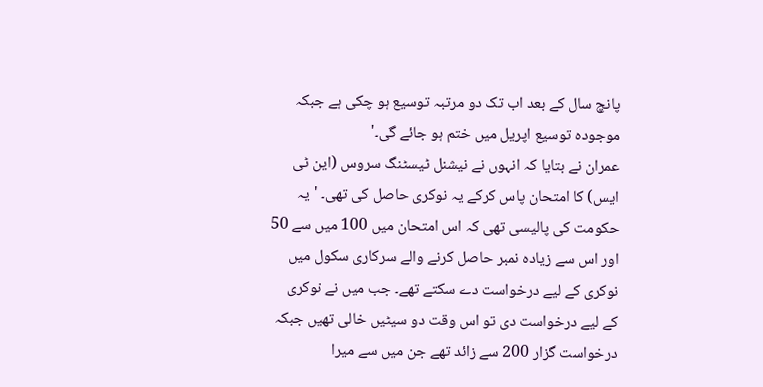پانچ سال کے بعد اب تک دو مرتبہ توسیع ہو چکی ہے جبکہ موجودہ توسیع اپریل میں ختم ہو جائے گی۔'
عمران نے بتایا کہ انہوں نے نیشنل ٹیسٹنگ سروس (این ٹی ایس) کا امتحان پاس کرکے یہ نوکری حاصل کی تھی۔ 'یہ حکومت کی پالیسی تھی کہ اس امتحان میں 100 میں سے 50 اور اس سے زیادہ نمبر حاصل کرنے والے سرکاری سکول میں نوکری کے لیے درخواست دے سکتے تھے۔ جب میں نے نوکری کے لیے درخواست دی تو اس وقت دو سیٹیں خالی تھیں جبکہ درخواست گزار 200 سے زائد تھے جن میں سے میرا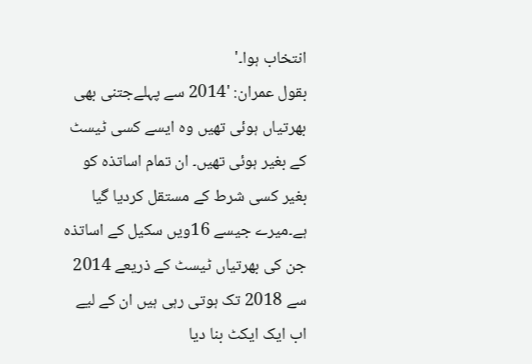انتخاب ہوا۔'
بقول عمران: '2014 سے پہلےجتنی بھی بھرتیاں ہوئی تھیں وہ ایسے کسی ٹیسٹ کے بغیر ہوئی تھیں۔ ان تمام اساتذہ کو بغیر کسی شرط کے مستقل کردیا گیا ہے۔میرے جیسے 16ویں سکیل کے اساتذہ جن کی بھرتیاں ٹیسٹ کے ذریعے 2014 سے 2018 تک ہوتی رہی ہیں ان کے لیے اب ایک ایکٹ بنا دیا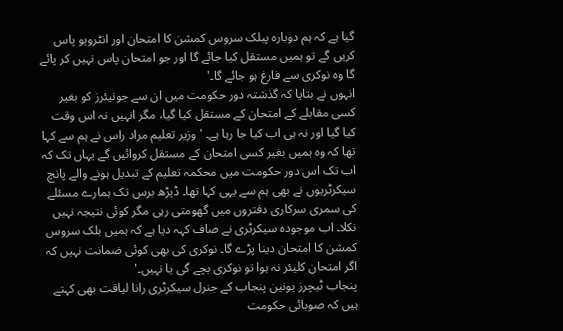گیا ہے کہ ہم دوبارہ پبلک سروس کمشن کا امتحان اور انٹرویو پاس کریں گے تو ہمیں مستقل کیا جائے گا اور جو امتحان پاس نہیں کر پائے گا وہ نوکری سے فارغ ہو جائے گا۔'
انہوں نے بتایا کہ گذشتہ دور حکومت میں ان سے جونیئرز کو بغیر کسی مقابلے کے امتحان کے مستقل کیا گیا، مگر انہیں نہ اس وقت کیا گیا اور نہ ہی اب کیا جا رہا ہے۔ 'وزیر تعلیم مراد راس نے ہم سے کہا تھا کہ وہ ہمیں بغیر کسی امتحان کے مستقل کروائیں گے یہاں تک کہ اب تک اس دور حکومت میں محکمہ تعلیم کے تبدیل ہونے والے پانچ سیکرٹریوں نے بھی ہم سے یہی کہا تھا۔ ڈیڑھ برس تک ہمارے مسئلے کی سمری سرکاری دفتروں میں گھومتی رہی مگر کوئی نتیجہ نہیں نکلا۔ اب موجودہ سیکرٹری نے صاف کہہ دیا ہے کہ ہمیں بلک سروس کمشن کا امتحان دینا پڑے گا۔ نوکری کی بھی کوئی ضمانت نہیں کہ اگر امتحان کلیئر نہ ہوا تو نوکری بچے گی یا نہیں۔'
پنجاب ٹیچرز یونین پنجاب کے جنرل سیکرٹری رانا لیاقت بھی کہتے ہیں کہ صوبائی حکومت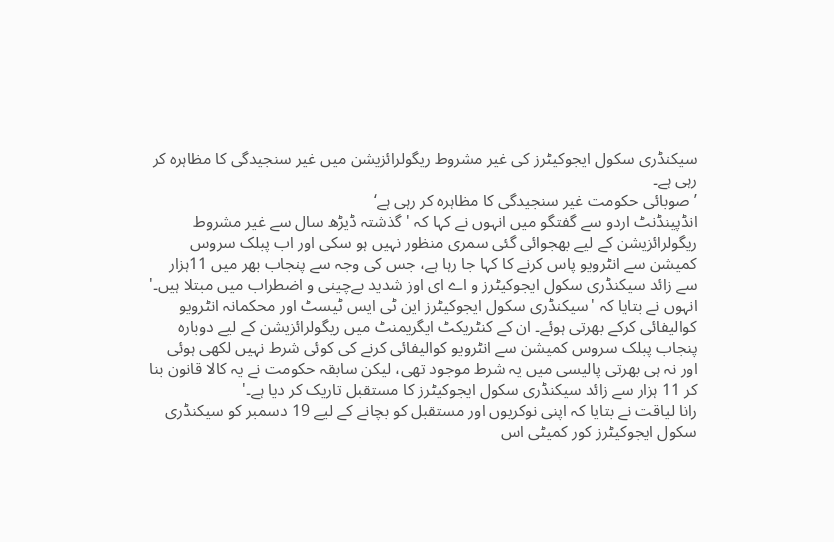سیکنڈری سکول ایجوکیٹرز کی غیر مشروط ریگولرائزیشن میں غیر سنجیدگی کا مظاہرہ کر رہی ہے۔
’صوبائی حکومت غیر سنجیدگی کا مظاہرہ کر رہی ہے‘
انڈپینڈنٹ اردو سے گفتگو میں انہوں نے کہا کہ 'گذشتہ ڈیڑھ سال سے غیر مشروط ریگولرائزیشن کے لیے بھجوائی گئی سمری منظور نہیں ہو سکی اور اب پبلک سروس کمیشن سے انٹرویو پاس کرنے کا کہا جا رہا ہے، جس کی وجہ سے پنجاب بھر میں 11ہزار سے زائد سیکنڈری سکول ایجوکیٹرز و اے ای اوز شدید بےچینی و اضطراب میں مبتلا ہیں۔'
انہوں نے بتایا کہ 'سیکنڈری سکول ایجوکیٹرز این ٹی ایس ٹیسٹ اور محکمانہ انٹرویو کوالیفائی کرکے بھرتی ہوئے۔ ان کے کنٹریکٹ ایگریمنٹ میں ریگولرائزیشن کے لیے دوبارہ پنجاب پبلک سروس کمیشن سے انٹرویو کوالیفائی کرنے کی کوئی شرط نہیں لکھی ہوئی اور نہ ہی بھرتی پالیسی میں یہ شرط موجود تھی، لیکن سابقہ حکومت نے یہ کالا قانون بنا کر 11 ہزار سے زائد سیکنڈری سکول ایجوکیٹرز کا مستقبل تاریک کر دیا ہے۔'
رانا لیاقت نے بتایا کہ اپنی نوکریوں اور مستقبل کو بچانے کے لیے 19 دسمبر کو سیکنڈری سکول ایجوکیٹرز کور کمیٹی اس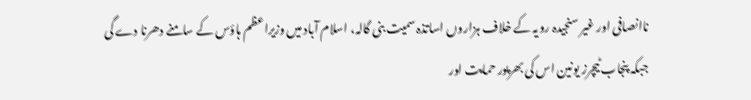ناانصافی اور غیر سنجیدہ رویہ کے خلاف ہزاروں اساتذہ سمیت بنی گالہ، اسلام آباد میں وزیراعظم ہاؤس کے سامنے دھرنا دے گی جبکہ پنجاب ٹیچرز یونین اس کی بھرپور حمایت اور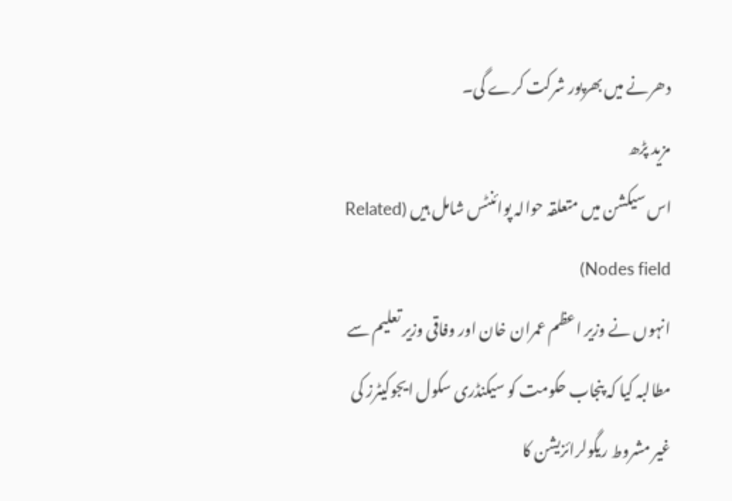دھرنے میں بھرپور شرکت کرے گی۔
مزید پڑھ
اس سیکشن میں متعلقہ حوالہ پوائنٹس شامل ہیں (Related Nodes field)
انہوں نے وزیر اعظم عمران خان اور وفاقی وزیر تعلیم سے مطالبہ کیا کہ پنجاب حکومت کو سیکنڈری سکول ایجوکیٹرز کی غیر مشروط ریگولرائزیشن کا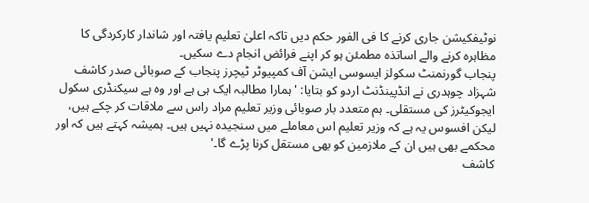نوٹیفکیشن جاری کرنے کا فی الفور حکم دیں تاکہ اعلیٰ تعلیم یافتہ اور شاندار کارکردگی کا مظاہرہ کرنے والے اساتذہ مطمئن ہو کر اپنے فرائض انجام دے سکیں۔
پنجاب گورنمنٹ سکولز ایسوسی ایشن آف کمپیوٹر ٹیچرز پنجاب کے صوبائی صدر کاشف شہزاد چوہدری نے انڈپینڈنٹ اردو کو بتایا: 'ہمارا مطالبہ ایک ہی ہے اور وہ ہے سیکنڈری سکول ایجوکیٹرز کی مستقلی۔ ہم متعدد بار صوبائی وزیر تعلیم مراد راس سے ملاقات کر چکے ہیں، لیکن افسوس یہ ہے کہ وزیر تعلیم اس معاملے میں سنجیدہ نہیں ہیں۔ ہمیشہ کہتے ہیں کہ اور محکمے بھی ہیں ان کے ملازمین کو بھی مستقل کرنا پڑے گا۔'
کاشف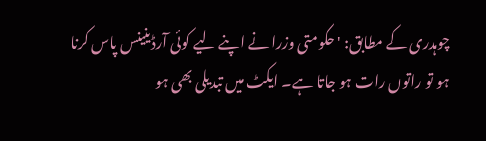چوہدری کے مطابق: 'حکومتی وزرا نے اپنے لیے کوئی آرڈینینس پاس کرنا ہو تو راتوں رات ہو جاتا ہے۔ ایکٹ میں تبدیلی بھی ہو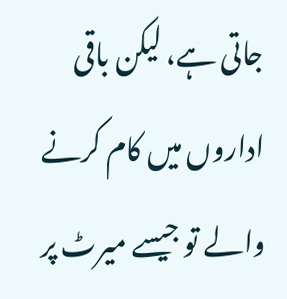جاتی ہے، لیکن باقی اداروں میں کام کرنے والے تو جیسے میرٹ پر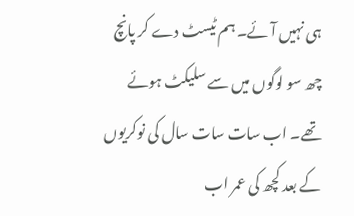ہی نہیں آئے۔ ہم ٹیسٹ دے کر پانچ چھ سو لوگوں میں سے سلیکٹ ہوئے تھے۔ اب سات سات سال کی نوکریوں کے بعد کچھ کی عمر اب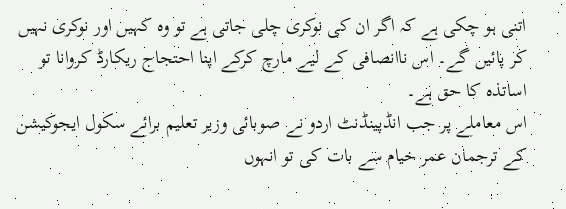اتنی ہو چکی ہے کہ اگر ان کی نوکری چلی جاتی ہے تو وہ کہیں اور نوکری نہیں کر پائیں گے۔ اس ناانصافی کے لیے مارچ کرکے اپنا احتجاج ریکارڈ کروانا تو اساتذہ کا حق ہے۔
اس معاملے پر جب انڈپینڈنٹ اردو نے صوبائی وزیر تعلیم برائے سکول ایجوکیشن کے ترجمان عمر خیام سے بات کی تو انہوں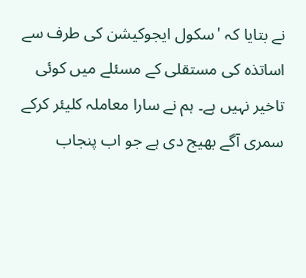نے بتایا کہ 'سکول ایجوکیشن کی طرف سے اساتذہ کی مستقلی کے مسئلے میں کوئی تاخیر نہیں ہے۔ ہم نے سارا معاملہ کلیئر کرکے سمری آگے بھیج دی ہے جو اب پنجاب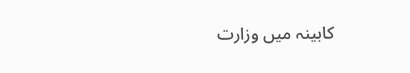کابینہ میں وزارت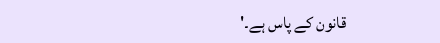قانون کے پاس ہے۔'